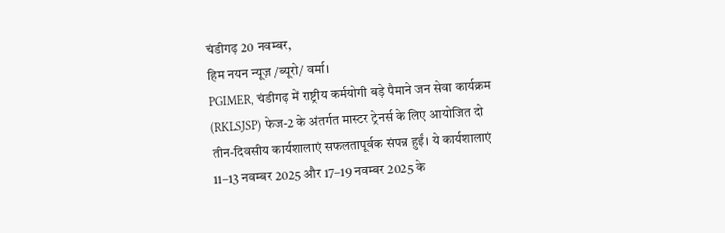चंडीगढ़ 20 नवम्बर,
हिम नयन न्यूज़ /ब्यूरो/ वर्मा।
PGIMER, चंडीगढ़ में राष्ट्रीय कर्मयोगी बड़े पैमाने जन सेवा कार्यक्रम (RKLSJSP) फेज-2 के अंतर्गत मास्टर ट्रेनर्स के लिए आयोजित दो तीन-दिवसीय कार्यशालाएं सफलतापूर्वक संपन्न हुईं। ये कार्यशालाएं 11–13 नवम्बर 2025 और 17–19 नवम्बर 2025 के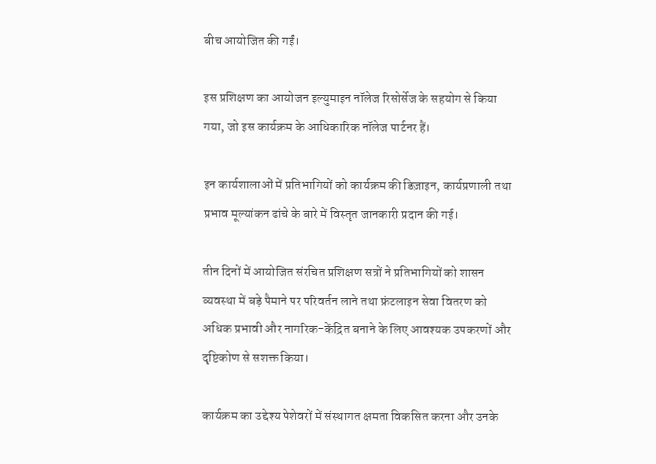बीच आयोजित की गईं।

इस प्रशिक्षण का आयोजन इल्युमाइन नॉलेज रिसोर्सेज के सहयोग से किया गया, जो इस कार्यक्रम के आधिकारिक नॉलेज पार्टनर हैं।

इन कार्यशालाओं में प्रतिभागियों को कार्यक्रम की डिज़ाइन, कार्यप्रणाली तथा प्रभाव मूल्यांकन ढांचे के बारे में विस्तृत जानकारी प्रदान की गई।

तीन दिनों में आयोजित संरचित प्रशिक्षण सत्रों ने प्रतिभागियों को शासन व्यवस्था में बड़े पैमाने पर परिवर्तन लाने तथा फ्रंटलाइन सेवा वितरण को अधिक प्रभावी और नागरिक-केंद्रित बनाने के लिए आवश्यक उपकरणों और दृष्टिकोण से सशक्त किया।

कार्यक्रम का उद्देश्य पेशेवरों में संस्थागत क्षमता विकसित करना और उनके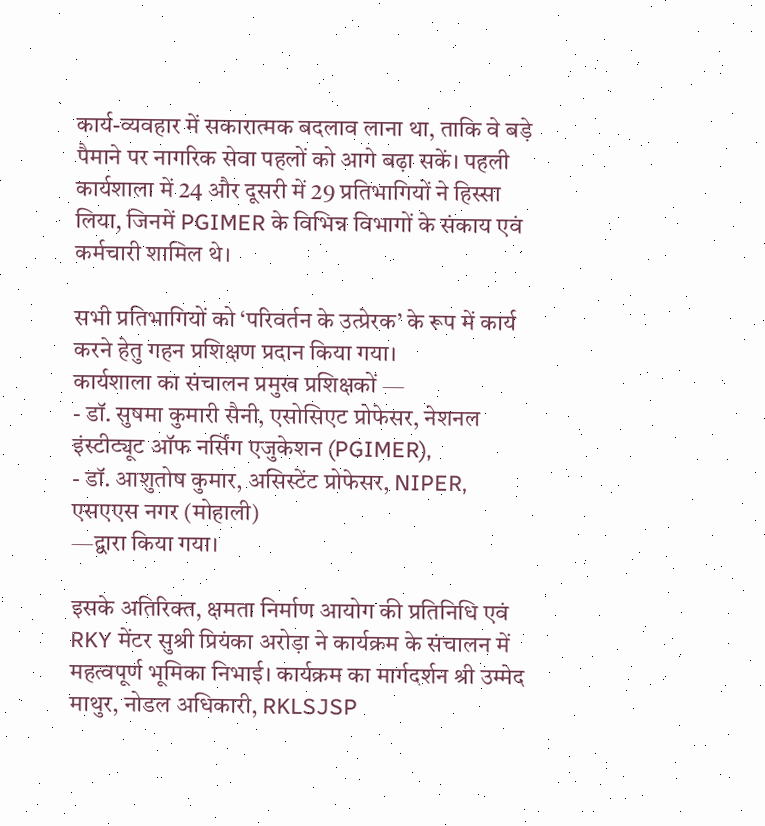कार्य-व्यवहार में सकारात्मक बदलाव लाना था, ताकि वे बड़े पैमाने पर नागरिक सेवा पहलों को आगे बढ़ा सकें। पहली कार्यशाला में 24 और दूसरी में 29 प्रतिभागियों ने हिस्सा लिया, जिनमें PGIMER के विभिन्न विभागों के संकाय एवं कर्मचारी शामिल थे।

सभी प्रतिभागियों को ‘परिवर्तन के उत्प्रेरक’ के रूप में कार्य करने हेतु गहन प्रशिक्षण प्रदान किया गया।
कार्यशाला का संचालन प्रमुख प्रशिक्षकों —
- डॉ. सुषमा कुमारी सैनी, एसोसिएट प्रोफेसर, नेशनल इंस्टीट्यूट ऑफ नर्सिंग एजुकेशन (PGIMER),
- डॉ. आशुतोष कुमार, असिस्टेंट प्रोफेसर, NIPER, एसएएस नगर (मोहाली)
—द्वारा किया गया।

इसके अतिरिक्त, क्षमता निर्माण आयोग की प्रतिनिधि एवं RKY मेंटर सुश्री प्रियंका अरोड़ा ने कार्यक्रम के संचालन में महत्वपूर्ण भूमिका निभाई। कार्यक्रम का मार्गदर्शन श्री उम्मेद माथुर, नोडल अधिकारी, RKLSJSP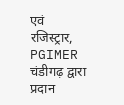एवं रजिस्ट्रार, PGIMER चंडीगढ़ द्वारा प्रदान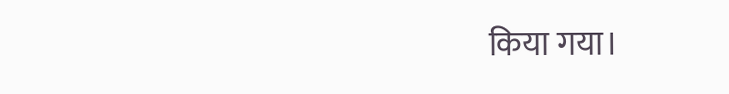किया गया।